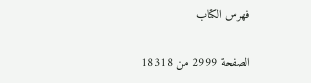فهرس الكتاب

الصفحة 2999 من 18318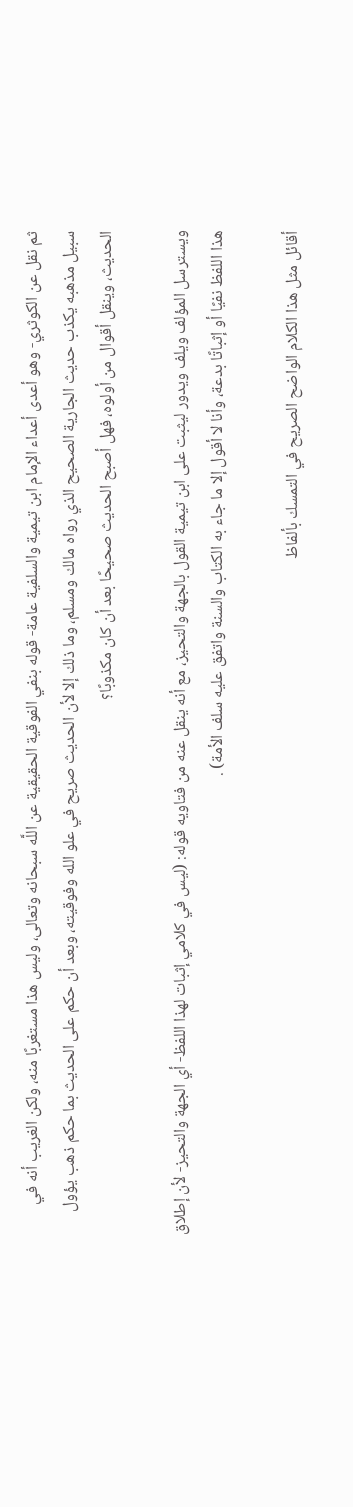ثم نقل عن الكوثري- وهو أعدى أعداء الإمام ابن تيمية والسلفية عامة- قوله بنفي الفوقية الحقيقية عن اللَّه سبحانه وتعالى، وليس هذا مستغربًا منه، ولكن الغريب أنه في سبيل مذهبه يكذب حديث الجارية الصحيح الذي رواه مالك ومسلم، وما ذلك إلا لأن الحديث صريح في علو الله وفوقيته، وبعد أن حكم على الحديث بما حكم ذهب يؤول الحديث، وينقل أقوال من أولوه، فهل أصبح الحديث صحيحًا بعد أن كان مكذوبًا؟

ويسترسل المؤلف ويلف ويدور ليثبت على ابن تيمية القول بالجهة والتحيز، مع أنه ينقل عنه من فتاويه قوله: (ليس في كلامي إثبات لهذا اللفظ- أي الجهة والتحيز- لأن إطلاق هذا اللفظ نفيًا أو إثباتًا بدعة، وأنا لا أقول إلا ما جاء به الكتاب والسنة واتفق عليه سلف الأمة) .

أقائل مثل هذا الكلام الواضح الصريح في التمسك بألفاظ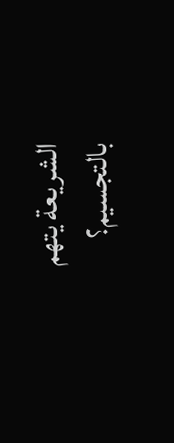الشريعة يتهم بالتجسيم؟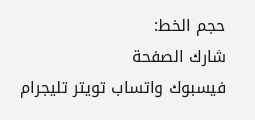حجم الخط:
شارك الصفحة
فيسبوك واتساب تويتر تليجرام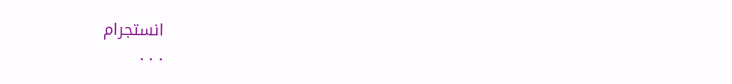انستجرام
. . .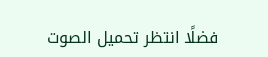فضلًا انتظر تحميل الصوت